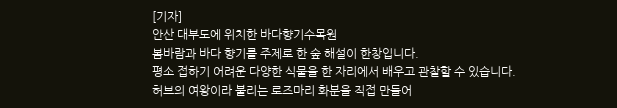[기자]
안산 대부도에 위치한 바다향기수목원
봄바람과 바다 향기를 주제로 한 숲 해설이 한창입니다.
평소 접하기 어려운 다양한 식물을 한 자리에서 배우고 관찰할 수 있습니다.
허브의 여왕이라 불리는 로즈마리 화분을 직접 만들어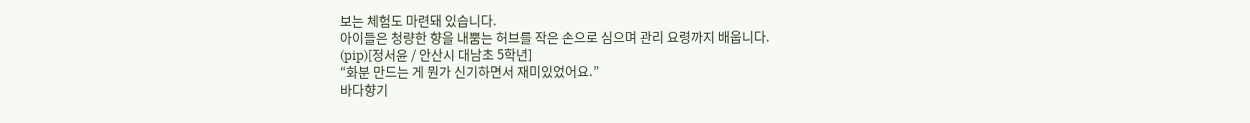보는 체험도 마련돼 있습니다.
아이들은 청량한 향을 내뿜는 허브를 작은 손으로 심으며 관리 요령까지 배웁니다.
(pip)[정서윤 / 안산시 대남초 5학년]
“화분 만드는 게 뭔가 신기하면서 재미있었어요.”
바다향기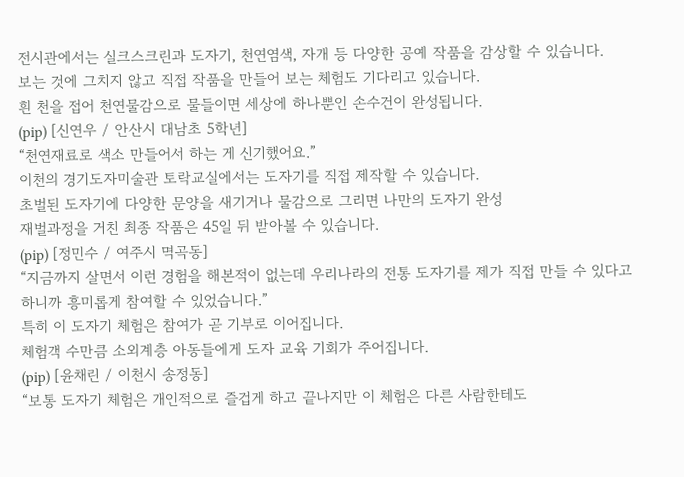전시관에서는 실크스크린과 도자기, 천연염색, 자개 등 다양한 공예 작품을 감상할 수 있습니다.
보는 것에 그치지 않고 직접 작품을 만들어 보는 체험도 기다리고 있습니다.
흰 천을 접어 천연물감으로 물들이면 세상에 하나뿐인 손수건이 완성됩니다.
(pip) [신연우 / 안산시 대남초 5학년]
“천연재료로 색소 만들어서 하는 게 신기했어요.”
이천의 경기도자미술관 토락교실에서는 도자기를 직접 제작할 수 있습니다.
초벌된 도자기에 다양한 문양을 새기거나 물감으로 그리면 나만의 도자기 완성
재벌과정을 거친 최종 작품은 45일 뒤 받아볼 수 있습니다.
(pip) [정민수 / 여주시 멱곡동]
“지금까지 살면서 이런 경험을 해본적이 없는데 우리나라의 전통 도자기를 제가 직접 만들 수 있다고 하니까 흥미롭게 참여할 수 있었습니다.”
특히 이 도자기 체험은 참여가 곧 기부로 이어집니다.
체험객 수만큼 소외계층 아동들에게 도자 교육 기회가 주어집니다.
(pip) [윤채린 / 이천시 송정동]
“보통 도자기 체험은 개인적으로 즐겁게 하고 끝나지만 이 체험은 다른 사람한테도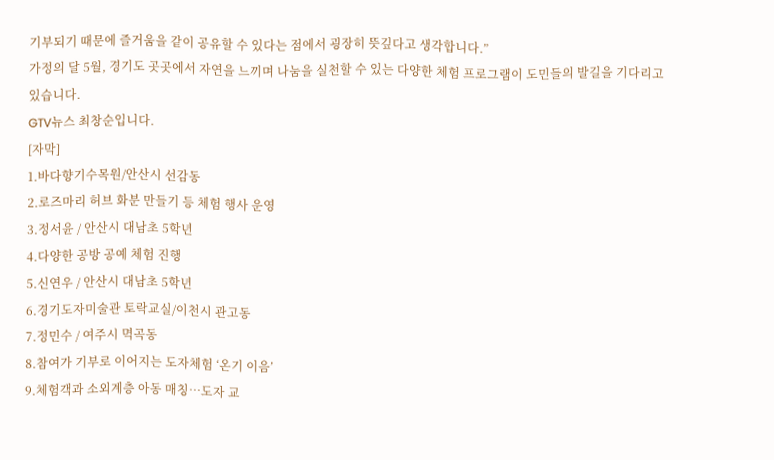기부되기 때문에 즐거움을 같이 공유할 수 있다는 점에서 굉장히 뜻깊다고 생각합니다.”
가정의 달 5월, 경기도 곳곳에서 자연을 느끼며 나눔을 실천할 수 있는 다양한 체험 프로그램이 도민들의 발길을 기다리고 있습니다.
GTV뉴스 최창순입니다.
[자막]
1.바다향기수목원/안산시 선감동
2.로즈마리 허브 화분 만들기 등 체험 행사 운영
3.정서윤 / 안산시 대남초 5학년
4.다양한 공방 공예 체험 진행
5.신연우 / 안산시 대남초 5학년
6.경기도자미술관 토락교실/이천시 관고동
7.정민수 / 여주시 멱곡동
8.참여가 기부로 이어지는 도자체험 ‘온기 이음’
9.체험객과 소외계층 아동 매칭…도자 교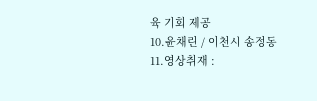육 기회 제공
10.윤채린 / 이천시 송정동
11.영상취재 :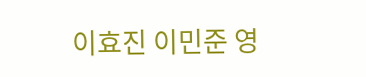이효진 이민준 영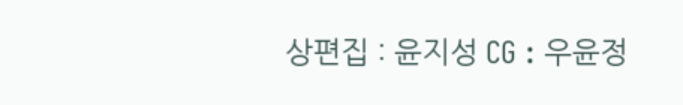상편집 : 윤지성 CG : 우윤정